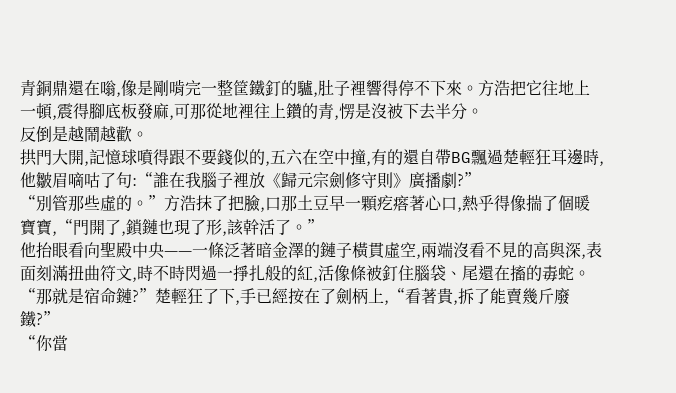青銅鼎還在嗡,像是剛啃完一整筐鐵釘的驢,肚子裡響得停不下來。方浩把它往地上一頓,震得腳底板發麻,可那從地裡往上鑽的青,愣是沒被下去半分。
反倒是越鬧越歡。
拱門大開,記憶球噴得跟不要錢似的,五六在空中撞,有的還自帶BG飄過楚輕狂耳邊時,他皺眉嘀咕了句:“誰在我腦子裡放《歸元宗劍修守則》廣播劇?”
“別管那些虛的。”方浩抹了把臉,口那土豆早一顆疙瘩著心口,熱乎得像揣了個暖寶寶,“門開了,鎖鏈也現了形,該幹活了。”
他抬眼看向聖殿中央——一條泛著暗金澤的鏈子橫貫虛空,兩端沒看不見的高與深,表面刻滿扭曲符文,時不時閃過一掙扎般的紅,活像條被釘住腦袋、尾還在搐的毒蛇。
“那就是宿命鏈?”楚輕狂了下,手已經按在了劍柄上,“看著貴,拆了能賣幾斤廢鐵?”
“你當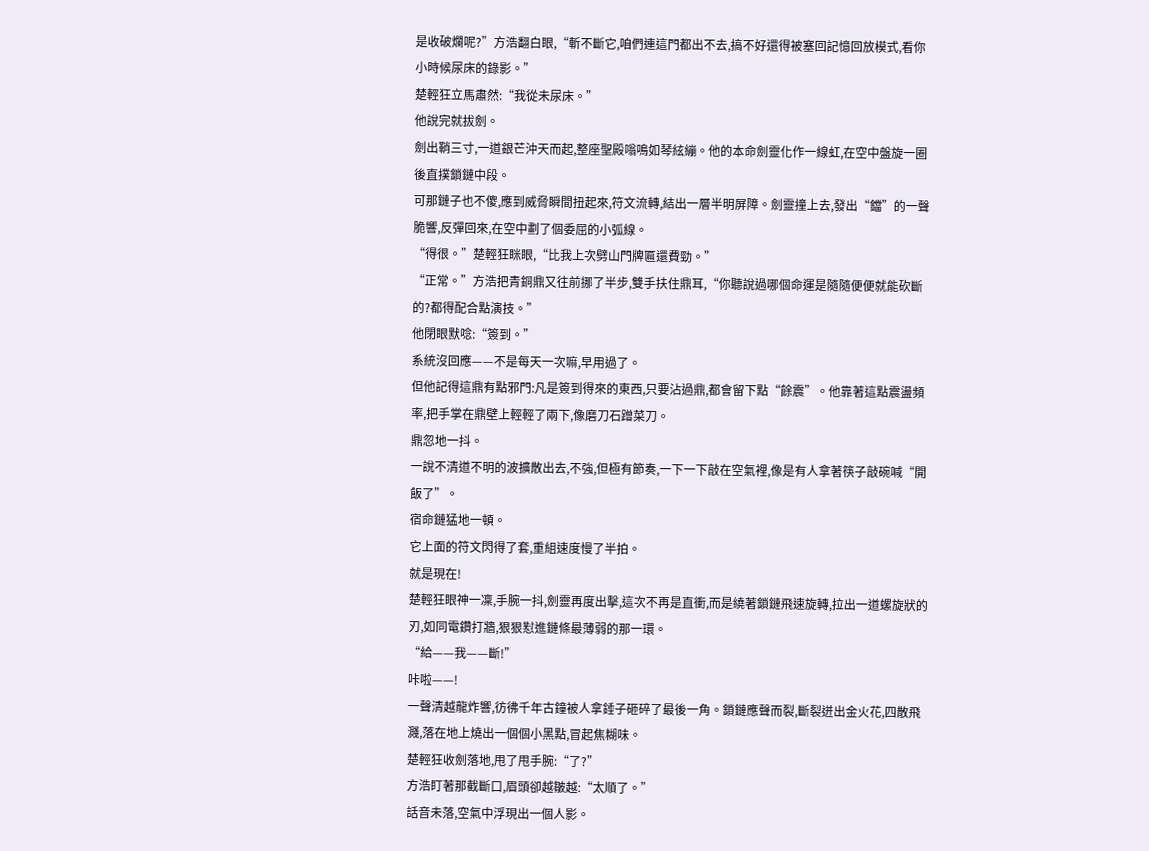是收破爛呢?”方浩翻白眼,“斬不斷它,咱們連這門都出不去,搞不好還得被塞回記憶回放模式,看你小時候尿床的錄影。”
楚輕狂立馬肅然:“我從未尿床。”
他說完就拔劍。
劍出鞘三寸,一道銀芒沖天而起,整座聖殿嗡鳴如琴絃繃。他的本命劍靈化作一線虹,在空中盤旋一圈後直撲鎖鏈中段。
可那鏈子也不傻,應到威脅瞬間扭起來,符文流轉,結出一層半明屏障。劍靈撞上去,發出“鐺”的一聲脆響,反彈回來,在空中劃了個委屈的小弧線。
“得很。”楚輕狂眯眼,“比我上次劈山門牌匾還費勁。”
“正常。”方浩把青銅鼎又往前挪了半步,雙手扶住鼎耳,“你聽說過哪個命運是隨隨便便就能砍斷的?都得配合點演技。”
他閉眼默唸:“簽到。”
系統沒回應——不是每天一次嘛,早用過了。
但他記得這鼎有點邪門:凡是簽到得來的東西,只要沾過鼎,都會留下點“餘震”。他靠著這點震盪頻率,把手掌在鼎壁上輕輕了兩下,像磨刀石蹭菜刀。
鼎忽地一抖。
一說不清道不明的波擴散出去,不強,但極有節奏,一下一下敲在空氣裡,像是有人拿著筷子敲碗喊“開飯了”。
宿命鏈猛地一頓。
它上面的符文閃得了套,重組速度慢了半拍。
就是現在!
楚輕狂眼神一凜,手腕一抖,劍靈再度出擊,這次不再是直衝,而是繞著鎖鏈飛速旋轉,拉出一道螺旋狀的刃,如同電鑽打牆,狠狠懟進鏈條最薄弱的那一環。
“給——我——斷!”
咔啦——!
一聲清越龍炸響,彷彿千年古鐘被人拿錘子砸碎了最後一角。鎖鏈應聲而裂,斷裂迸出金火花,四散飛濺,落在地上燒出一個個小黑點,冒起焦糊味。
楚輕狂收劍落地,甩了甩手腕:“了?”
方浩盯著那截斷口,眉頭卻越皺越:“太順了。”
話音未落,空氣中浮現出一個人影。